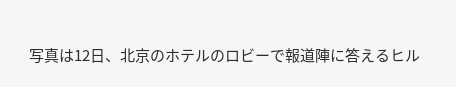写真は12日、北京のホテルのロビーで報道陣に答えるヒル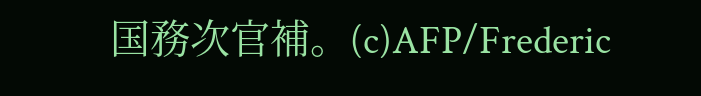国務次官補。(c)AFP/Frederic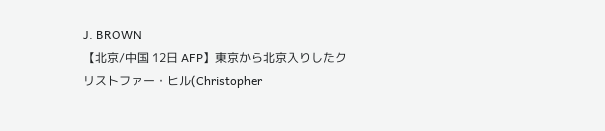J. BROWN
【北京/中国 12日 AFP】東京から北京入りしたクリストファー・ヒル(Christopher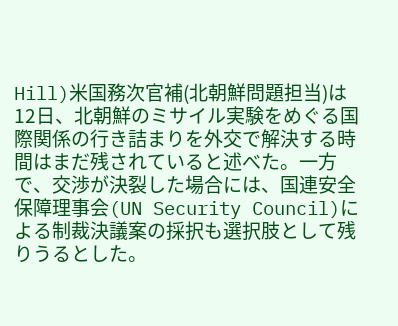Hill)米国務次官補(北朝鮮問題担当)は12日、北朝鮮のミサイル実験をめぐる国際関係の行き詰まりを外交で解決する時間はまだ残されていると述べた。一方で、交渉が決裂した場合には、国連安全保障理事会(UN Security Council)による制裁決議案の採択も選択肢として残りうるとした。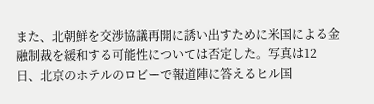また、北朝鮮を交渉協議再開に誘い出すために米国による金融制裁を緩和する可能性については否定した。写真は12日、北京のホテルのロビーで報道陣に答えるヒル国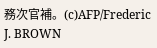務次官補。(c)AFP/Frederic J. BROWN